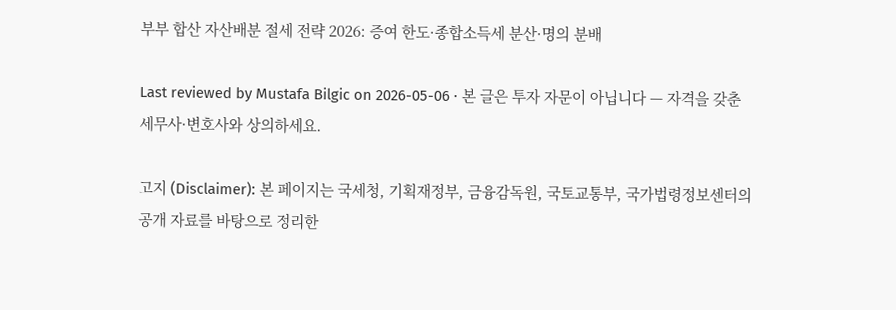부부 합산 자산배분 절세 전략 2026: 증여 한도·종합소득세 분산·명의 분배

Last reviewed by Mustafa Bilgic on 2026-05-06 · 본 글은 투자 자문이 아닙니다 — 자격을 갖춘 세무사·변호사와 상의하세요.

고지 (Disclaimer): 본 페이지는 국세청, 기획재정부, 금융감독원, 국토교통부, 국가법령정보센터의 공개 자료를 바탕으로 정리한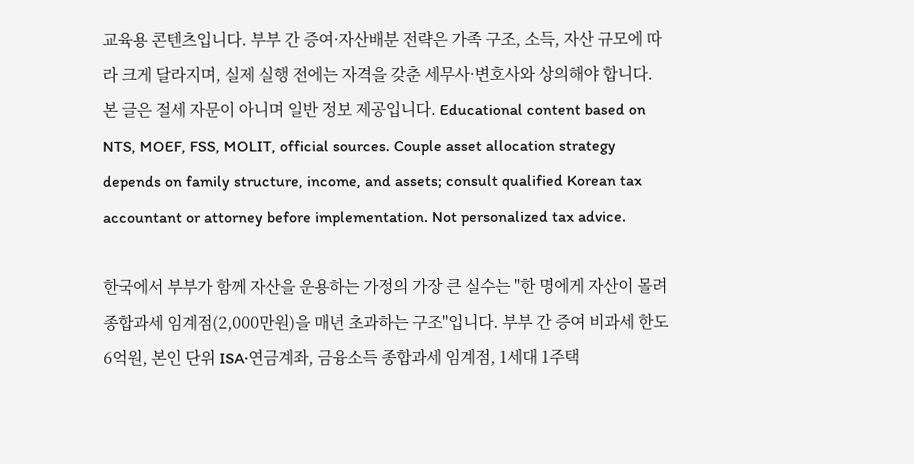교육용 콘텐츠입니다. 부부 간 증여·자산배분 전략은 가족 구조, 소득, 자산 규모에 따라 크게 달라지며, 실제 실행 전에는 자격을 갖춘 세무사·변호사와 상의해야 합니다. 본 글은 절세 자문이 아니며 일반 정보 제공입니다. Educational content based on NTS, MOEF, FSS, MOLIT, official sources. Couple asset allocation strategy depends on family structure, income, and assets; consult qualified Korean tax accountant or attorney before implementation. Not personalized tax advice.

한국에서 부부가 함께 자산을 운용하는 가정의 가장 큰 실수는 "한 명에게 자산이 몰려 종합과세 임계점(2,000만원)을 매년 초과하는 구조"입니다. 부부 간 증여 비과세 한도 6억원, 본인 단위 ISA·연금계좌, 금융소득 종합과세 임계점, 1세대 1주택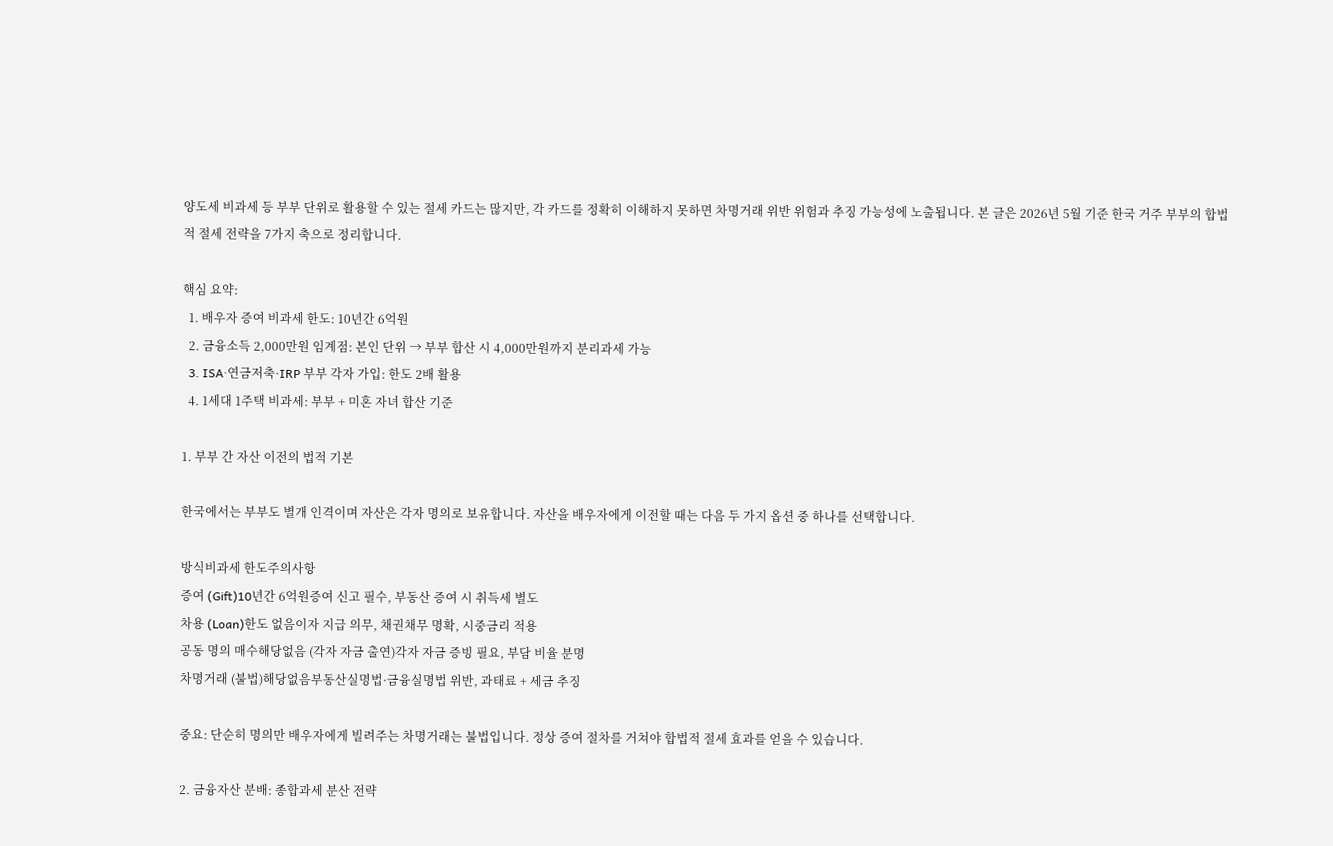양도세 비과세 등 부부 단위로 활용할 수 있는 절세 카드는 많지만, 각 카드를 정확히 이해하지 못하면 차명거래 위반 위험과 추징 가능성에 노출됩니다. 본 글은 2026년 5월 기준 한국 거주 부부의 합법적 절세 전략을 7가지 축으로 정리합니다.

핵심 요약:
  1. 배우자 증여 비과세 한도: 10년간 6억원
  2. 금융소득 2,000만원 임계점: 본인 단위 → 부부 합산 시 4,000만원까지 분리과세 가능
  3. ISA·연금저축·IRP 부부 각자 가입: 한도 2배 활용
  4. 1세대 1주택 비과세: 부부 + 미혼 자녀 합산 기준

1. 부부 간 자산 이전의 법적 기본

한국에서는 부부도 별개 인격이며 자산은 각자 명의로 보유합니다. 자산을 배우자에게 이전할 때는 다음 두 가지 옵션 중 하나를 선택합니다.

방식비과세 한도주의사항
증여 (Gift)10년간 6억원증여 신고 필수, 부동산 증여 시 취득세 별도
차용 (Loan)한도 없음이자 지급 의무, 채권채무 명확, 시중금리 적용
공동 명의 매수해당없음 (각자 자금 출연)각자 자금 증빙 필요, 부담 비율 분명
차명거래 (불법)해당없음부동산실명법·금융실명법 위반, 과태료 + 세금 추징

중요: 단순히 명의만 배우자에게 빌려주는 차명거래는 불법입니다. 정상 증여 절차를 거쳐야 합법적 절세 효과를 얻을 수 있습니다.

2. 금융자산 분배: 종합과세 분산 전략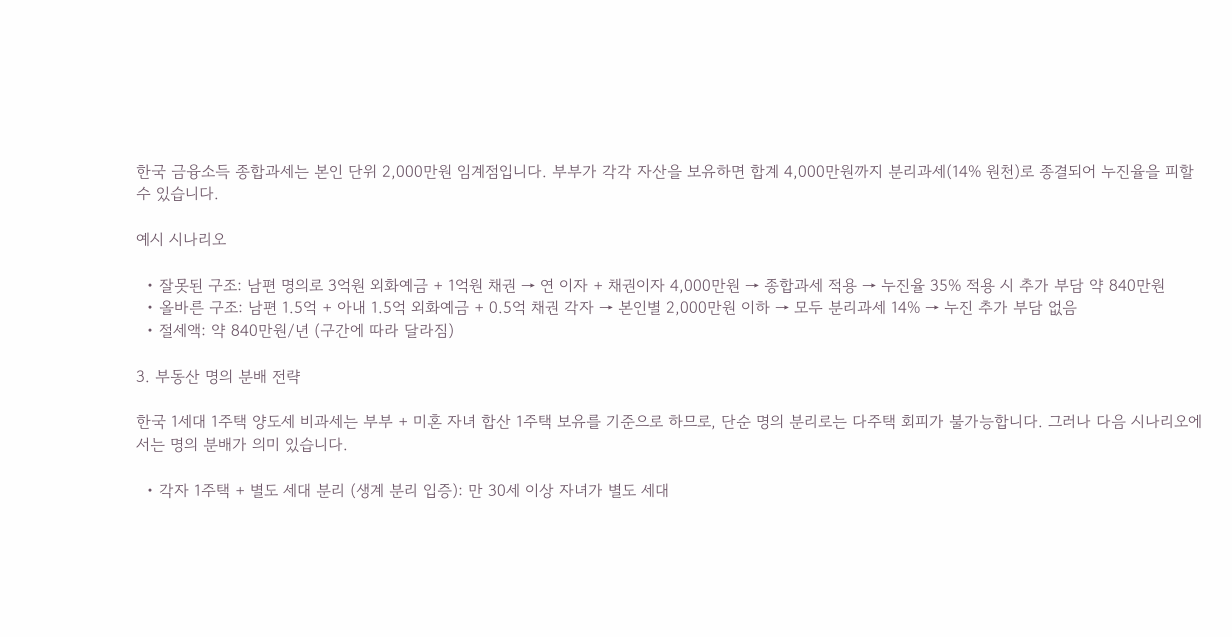한국 금융소득 종합과세는 본인 단위 2,000만원 임계점입니다. 부부가 각각 자산을 보유하면 합계 4,000만원까지 분리과세(14% 원천)로 종결되어 누진율을 피할 수 있습니다.

예시 시나리오

  • 잘못된 구조: 남편 명의로 3억원 외화예금 + 1억원 채권 → 연 이자 + 채권이자 4,000만원 → 종합과세 적용 → 누진율 35% 적용 시 추가 부담 약 840만원
  • 올바른 구조: 남편 1.5억 + 아내 1.5억 외화예금 + 0.5억 채권 각자 → 본인별 2,000만원 이하 → 모두 분리과세 14% → 누진 추가 부담 없음
  • 절세액: 약 840만원/년 (구간에 따라 달라짐)

3. 부동산 명의 분배 전략

한국 1세대 1주택 양도세 비과세는 부부 + 미혼 자녀 합산 1주택 보유를 기준으로 하므로, 단순 명의 분리로는 다주택 회피가 불가능합니다. 그러나 다음 시나리오에서는 명의 분배가 의미 있습니다.

  • 각자 1주택 + 별도 세대 분리 (생계 분리 입증): 만 30세 이상 자녀가 별도 세대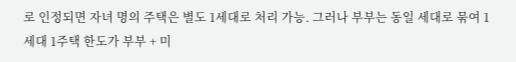로 인정되면 자녀 명의 주택은 별도 1세대로 처리 가능. 그러나 부부는 동일 세대로 묶여 1세대 1주택 한도가 부부 + 미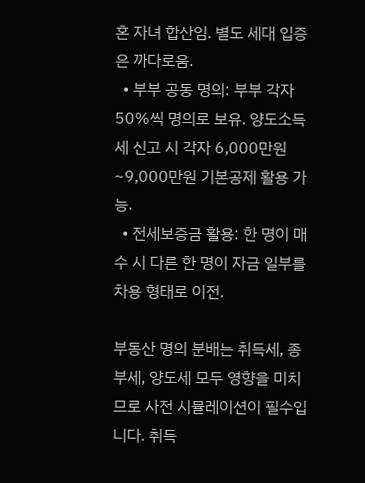혼 자녀 합산임. 별도 세대 입증은 까다로움.
  • 부부 공동 명의: 부부 각자 50%씩 명의로 보유. 양도소득세 신고 시 각자 6,000만원~9,000만원 기본공제 활용 가능.
  • 전세보증금 활용: 한 명이 매수 시 다른 한 명이 자금 일부를 차용 형태로 이전.

부동산 명의 분배는 취득세, 종부세, 양도세 모두 영향을 미치므로 사전 시뮬레이션이 필수입니다. 취득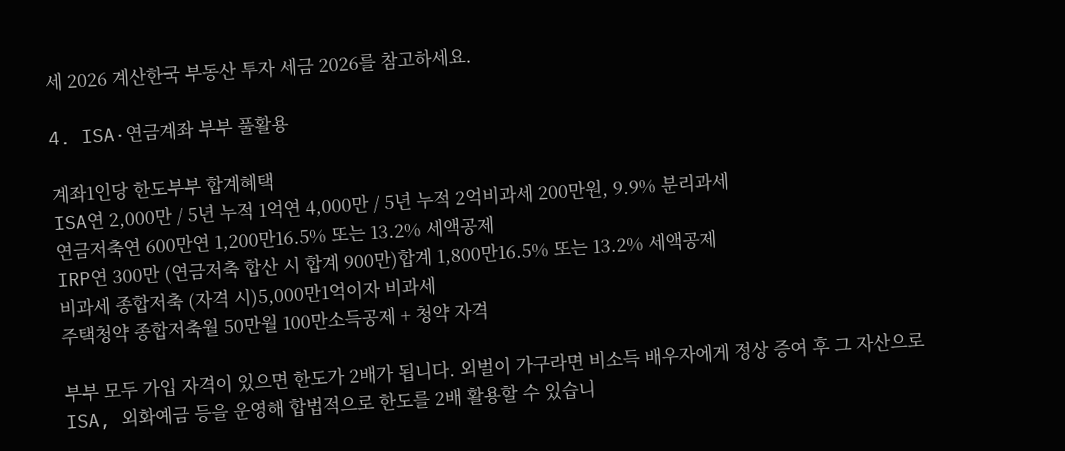세 2026 계산한국 부동산 투자 세금 2026를 참고하세요.

4. ISA·연금계좌 부부 풀활용

계좌1인당 한도부부 합계혜택
ISA연 2,000만 / 5년 누적 1억연 4,000만 / 5년 누적 2억비과세 200만원, 9.9% 분리과세
연금저축연 600만연 1,200만16.5% 또는 13.2% 세액공제
IRP연 300만 (연금저축 합산 시 합계 900만)합계 1,800만16.5% 또는 13.2% 세액공제
비과세 종합저축 (자격 시)5,000만1억이자 비과세
주택청약 종합저축월 50만월 100만소득공제 + 청약 자격

부부 모두 가입 자격이 있으면 한도가 2배가 됩니다. 외벌이 가구라면 비소득 배우자에게 정상 증여 후 그 자산으로 ISA, 외화예금 등을 운영해 합법적으로 한도를 2배 활용할 수 있습니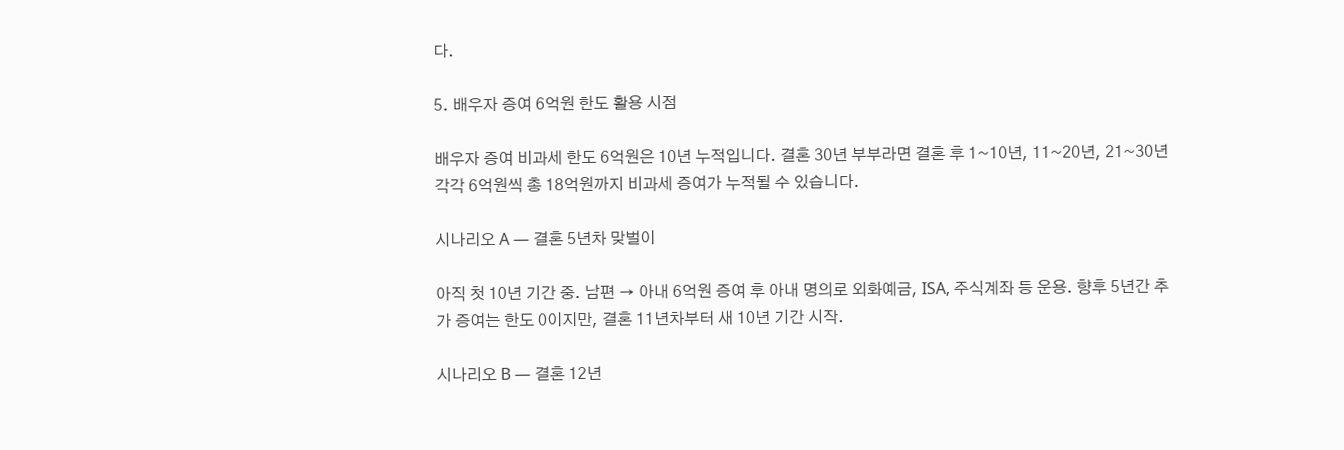다.

5. 배우자 증여 6억원 한도 활용 시점

배우자 증여 비과세 한도 6억원은 10년 누적입니다. 결혼 30년 부부라면 결혼 후 1~10년, 11~20년, 21~30년 각각 6억원씩 총 18억원까지 비과세 증여가 누적될 수 있습니다.

시나리오 A — 결혼 5년차 맞벌이

아직 첫 10년 기간 중. 남편 → 아내 6억원 증여 후 아내 명의로 외화예금, ISA, 주식계좌 등 운용. 향후 5년간 추가 증여는 한도 0이지만, 결혼 11년차부터 새 10년 기간 시작.

시나리오 B — 결혼 12년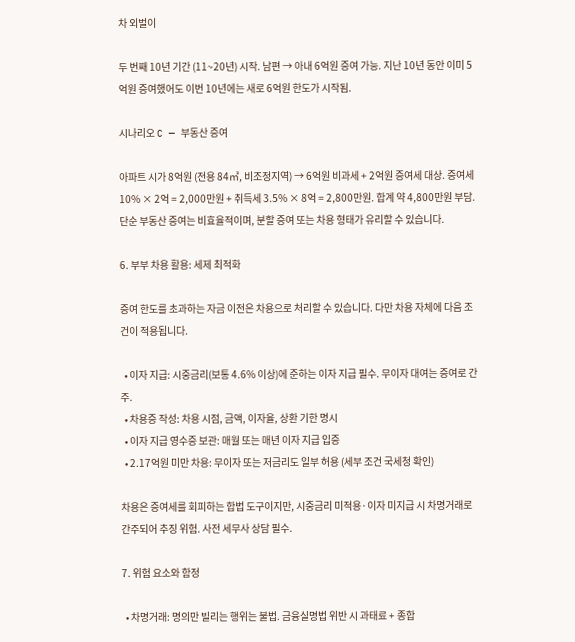차 외벌이

두 번째 10년 기간 (11~20년) 시작. 남편 → 아내 6억원 증여 가능. 지난 10년 동안 이미 5억원 증여했어도 이번 10년에는 새로 6억원 한도가 시작됨.

시나리오 C — 부동산 증여

아파트 시가 8억원 (전용 84㎡, 비조정지역) → 6억원 비과세 + 2억원 증여세 대상. 증여세 10% × 2억 = 2,000만원 + 취득세 3.5% × 8억 = 2,800만원. 합계 약 4,800만원 부담. 단순 부동산 증여는 비효율적이며, 분할 증여 또는 차용 형태가 유리할 수 있습니다.

6. 부부 차용 활용: 세제 최적화

증여 한도를 초과하는 자금 이전은 차용으로 처리할 수 있습니다. 다만 차용 자체에 다음 조건이 적용됩니다.

  • 이자 지급: 시중금리(보통 4.6% 이상)에 준하는 이자 지급 필수. 무이자 대여는 증여로 간주.
  • 차용증 작성: 차용 시점, 금액, 이자율, 상환 기한 명시
  • 이자 지급 영수증 보관: 매월 또는 매년 이자 지급 입증
  • 2.17억원 미만 차용: 무이자 또는 저금리도 일부 허용 (세부 조건 국세청 확인)

차용은 증여세를 회피하는 합법 도구이지만, 시중금리 미적용·이자 미지급 시 차명거래로 간주되어 추징 위험. 사전 세무사 상담 필수.

7. 위험 요소와 함정

  • 차명거래: 명의만 빌리는 행위는 불법. 금융실명법 위반 시 과태료 + 종합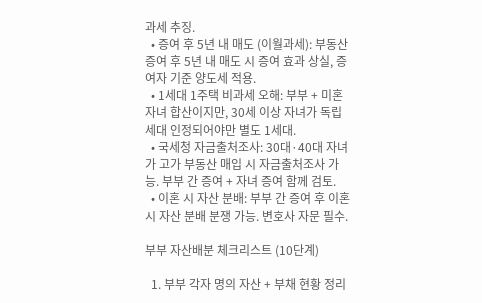과세 추징.
  • 증여 후 5년 내 매도 (이월과세): 부동산 증여 후 5년 내 매도 시 증여 효과 상실, 증여자 기준 양도세 적용.
  • 1세대 1주택 비과세 오해: 부부 + 미혼 자녀 합산이지만, 30세 이상 자녀가 독립 세대 인정되어야만 별도 1세대.
  • 국세청 자금출처조사: 30대·40대 자녀가 고가 부동산 매입 시 자금출처조사 가능. 부부 간 증여 + 자녀 증여 함께 검토.
  • 이혼 시 자산 분배: 부부 간 증여 후 이혼 시 자산 분배 분쟁 가능. 변호사 자문 필수.

부부 자산배분 체크리스트 (10단계)

  1. 부부 각자 명의 자산 + 부채 현황 정리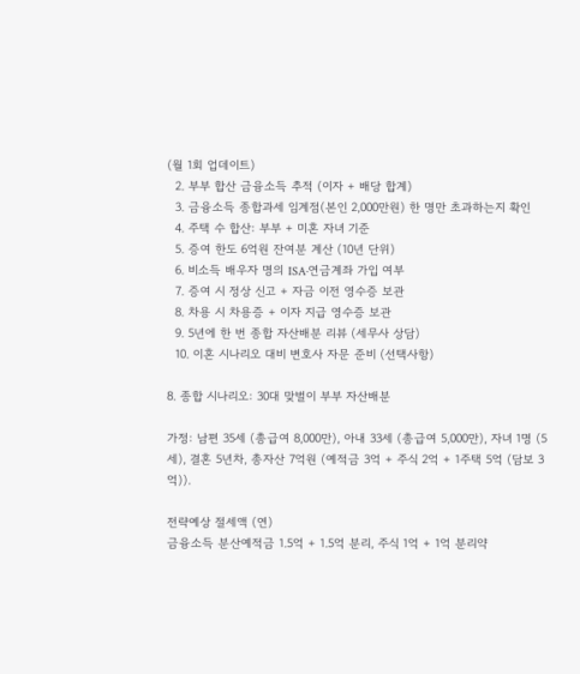(월 1회 업데이트)
  2. 부부 합산 금융소득 추적 (이자 + 배당 합계)
  3. 금융소득 종합과세 임계점(본인 2,000만원) 한 명만 초과하는지 확인
  4. 주택 수 합산: 부부 + 미혼 자녀 기준
  5. 증여 한도 6억원 잔여분 계산 (10년 단위)
  6. 비소득 배우자 명의 ISA·연금계좌 가입 여부
  7. 증여 시 정상 신고 + 자금 이전 영수증 보관
  8. 차용 시 차용증 + 이자 지급 영수증 보관
  9. 5년에 한 번 종합 자산배분 리뷰 (세무사 상담)
  10. 이혼 시나리오 대비 변호사 자문 준비 (선택사항)

8. 종합 시나리오: 30대 맞벌이 부부 자산배분

가정: 남편 35세 (총급여 8,000만), 아내 33세 (총급여 5,000만), 자녀 1명 (5세), 결혼 5년차, 총자산 7억원 (예적금 3억 + 주식 2억 + 1주택 5억 (담보 3억)).

전략예상 절세액 (연)
금융소득 분산예적금 1.5억 + 1.5억 분리, 주식 1억 + 1억 분리약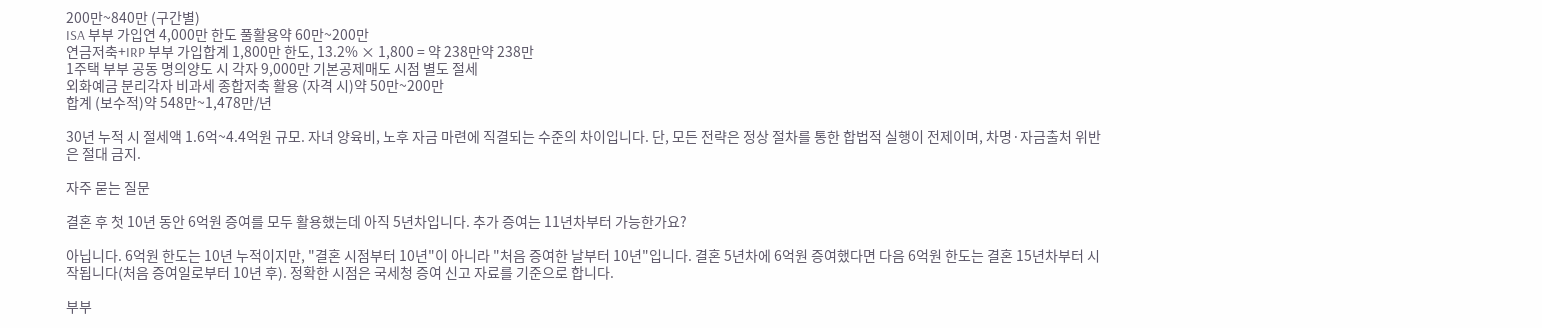200만~840만 (구간별)
ISA 부부 가입연 4,000만 한도 풀활용약 60만~200만
연금저축+IRP 부부 가입합계 1,800만 한도, 13.2% × 1,800 = 약 238만약 238만
1주택 부부 공동 명의양도 시 각자 9,000만 기본공제매도 시점 별도 절세
외화예금 분리각자 비과세 종합저축 활용 (자격 시)약 50만~200만
합계 (보수적)약 548만~1,478만/년

30년 누적 시 절세액 1.6억~4.4억원 규모. 자녀 양육비, 노후 자금 마련에 직결되는 수준의 차이입니다. 단, 모든 전략은 정상 절차를 통한 합법적 실행이 전제이며, 차명·자금출처 위반은 절대 금지.

자주 묻는 질문

결혼 후 첫 10년 동안 6억원 증여를 모두 활용했는데 아직 5년차입니다. 추가 증여는 11년차부터 가능한가요?

아닙니다. 6억원 한도는 10년 누적이지만, "결혼 시점부터 10년"이 아니라 "처음 증여한 날부터 10년"입니다. 결혼 5년차에 6억원 증여했다면 다음 6억원 한도는 결혼 15년차부터 시작됩니다(처음 증여일로부터 10년 후). 정확한 시점은 국세청 증여 신고 자료를 기준으로 합니다.

부부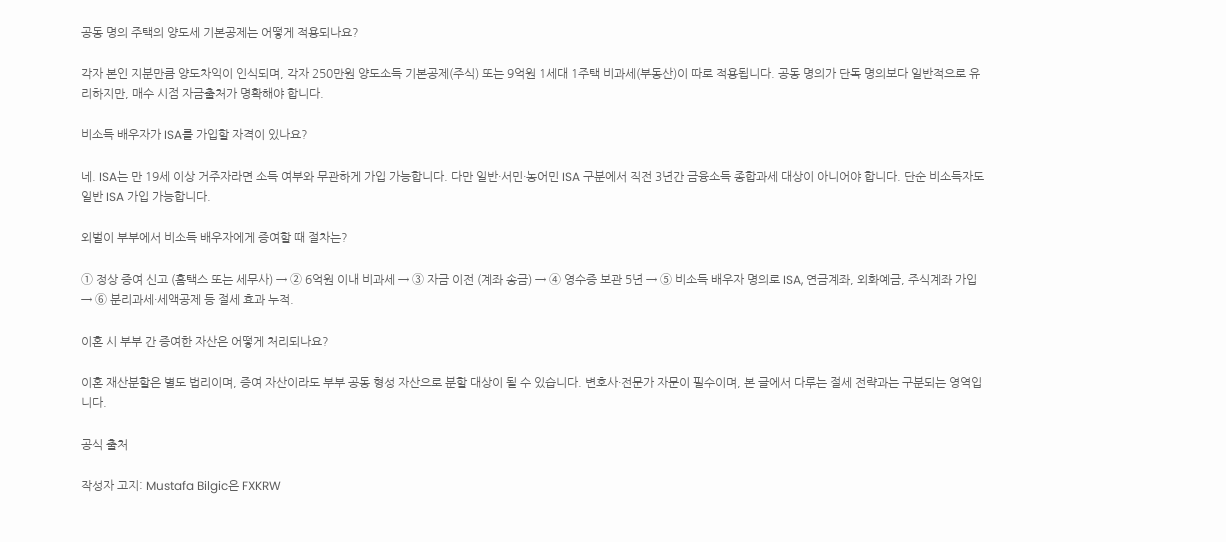공동 명의 주택의 양도세 기본공제는 어떻게 적용되나요?

각자 본인 지분만큼 양도차익이 인식되며, 각자 250만원 양도소득 기본공제(주식) 또는 9억원 1세대 1주택 비과세(부동산)이 따로 적용됩니다. 공동 명의가 단독 명의보다 일반적으로 유리하지만, 매수 시점 자금출처가 명확해야 합니다.

비소득 배우자가 ISA를 가입할 자격이 있나요?

네. ISA는 만 19세 이상 거주자라면 소득 여부와 무관하게 가입 가능합니다. 다만 일반·서민·농어민 ISA 구분에서 직전 3년간 금융소득 종합과세 대상이 아니어야 합니다. 단순 비소득자도 일반 ISA 가입 가능합니다.

외벌이 부부에서 비소득 배우자에게 증여할 때 절차는?

① 정상 증여 신고 (홈택스 또는 세무사) → ② 6억원 이내 비과세 → ③ 자금 이전 (계좌 송금) → ④ 영수증 보관 5년 → ⑤ 비소득 배우자 명의로 ISA, 연금계좌, 외화예금, 주식계좌 가입 → ⑥ 분리과세·세액공제 등 절세 효과 누적.

이혼 시 부부 간 증여한 자산은 어떻게 처리되나요?

이혼 재산분할은 별도 법리이며, 증여 자산이라도 부부 공동 형성 자산으로 분할 대상이 될 수 있습니다. 변호사·전문가 자문이 필수이며, 본 글에서 다루는 절세 전략과는 구분되는 영역입니다.

공식 출처

작성자 고지: Mustafa Bilgic은 FXKRW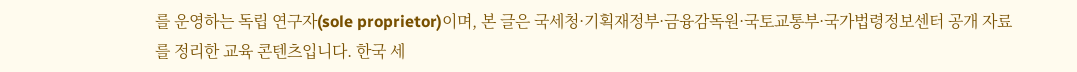를 운영하는 독립 연구자(sole proprietor)이며, 본 글은 국세청·기획재정부·금융감독원·국토교통부·국가법령정보센터 공개 자료를 정리한 교육 콘텐츠입니다. 한국 세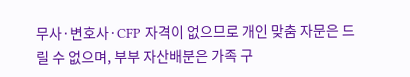무사·변호사·CFP 자격이 없으므로 개인 맞춤 자문은 드릴 수 없으며, 부부 자산배분은 가족 구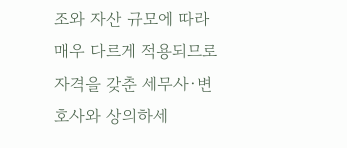조와 자산 규모에 따라 매우 다르게 적용되므로 자격을 갖춘 세무사·변호사와 상의하세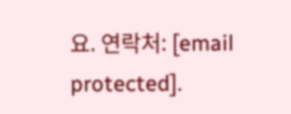요. 연락처: [email protected].